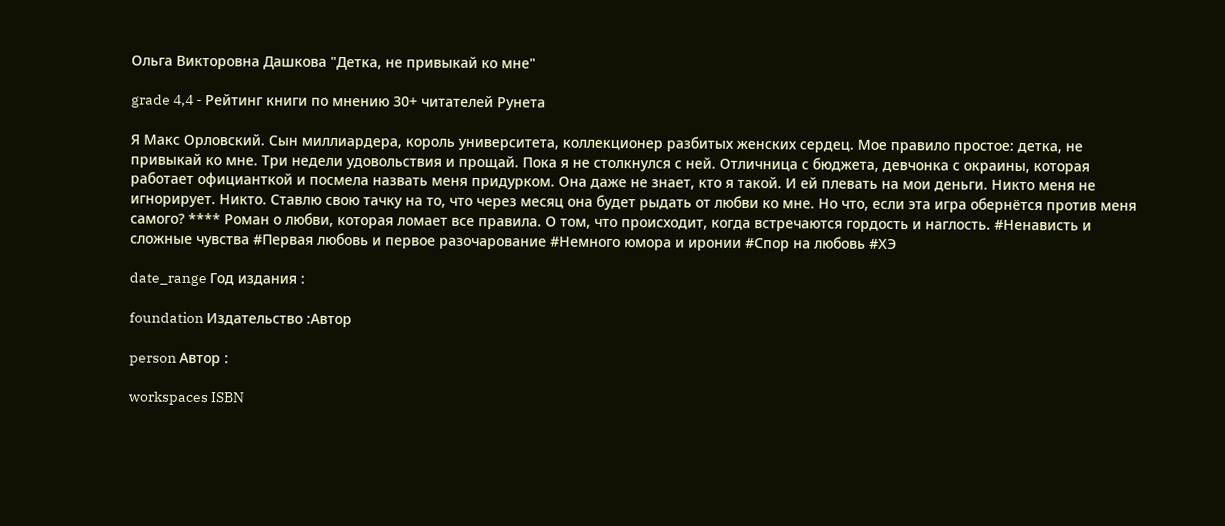Ольга Викторовна Дашкова "Детка, не привыкай ко мне"

grade 4,4 - Рейтинг книги по мнению 30+ читателей Рунета

Я Макс Орловский. Сын миллиардера, король университета, коллекционер разбитых женских сердец. Мое правило простое: детка, не привыкай ко мне. Три недели удовольствия и прощай. Пока я не столкнулся с ней. Отличница с бюджета, девчонка с окраины, которая работает официанткой и посмела назвать меня придурком. Она даже не знает, кто я такой. И ей плевать на мои деньги. Никто меня не игнорирует. Никто. Ставлю свою тачку на то, что через месяц она будет рыдать от любви ко мне. Но что, если эта игра обернётся против меня самого? **** Роман о любви, которая ломает все правила. О том, что происходит, когда встречаются гордость и наглость. #Ненависть и сложные чувства #Первая любовь и первое разочарование #Немного юмора и иронии #Спор на любовь #ХЭ

date_range Год издания :

foundation Издательство :Автор

person Автор :

workspaces ISBN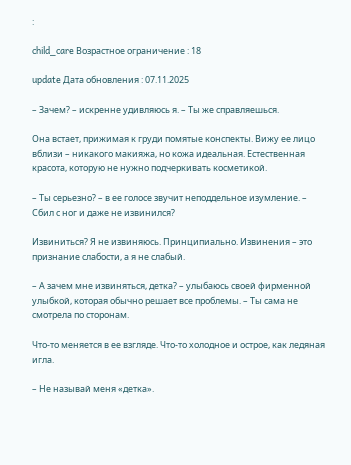:

child_care Возрастное ограничение : 18

update Дата обновления : 07.11.2025

– Зачем? – искренне удивляюсь я. – Ты же справляешься.

Она встает, прижимая к груди помятые конспекты. Вижу ее лицо вблизи – никакого макияжа, но кожа идеальная. Естественная красота, которую не нужно подчеркивать косметикой.

– Ты серьезно? – в ее голосе звучит неподдельное изумление. – Сбил с ног и даже не извинился?

Извиниться? Я не извиняюсь. Принципиально. Извинения – это признание слабости, а я не слабый.

– А зачем мне извиняться, детка? – улыбаюсь своей фирменной улыбкой, которая обычно решает все проблемы. – Ты сама не смотрела по сторонам.

Что-то меняется в ее взгляде. Что-то холодное и острое, как ледяная игла.

– Не называй меня «детка».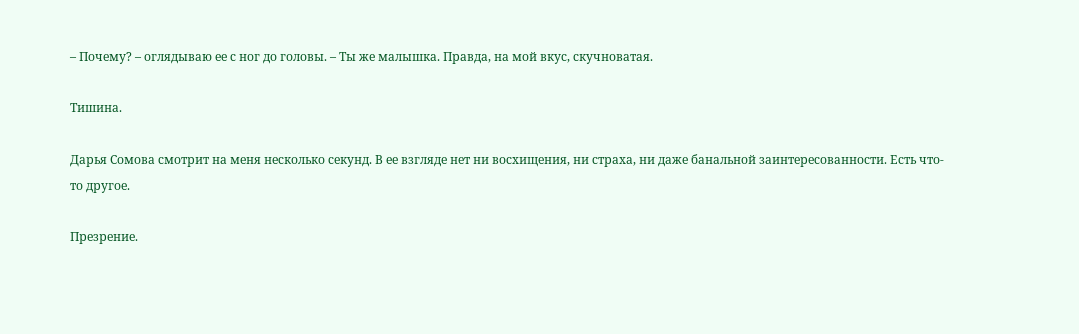– Почему? – оглядываю ее с ног до головы. – Ты же малышка. Правда, на мой вкус, скучноватая.

Тишина.

Дарья Сомова смотрит на меня несколько секунд. В ее взгляде нет ни восхищения, ни страха, ни даже банальной заинтересованности. Есть что-то другое.

Презрение.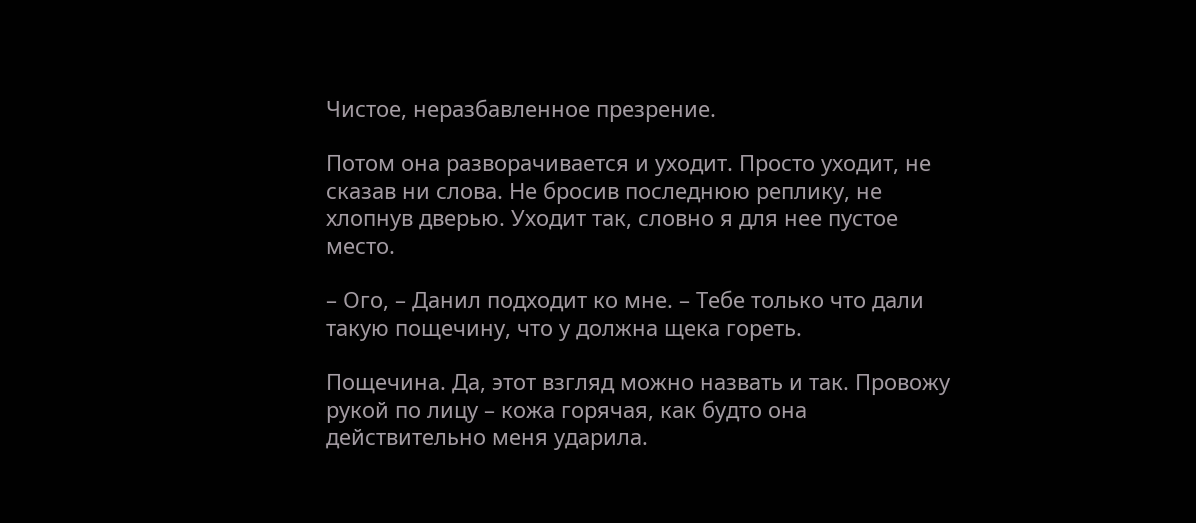Чистое, неразбавленное презрение.

Потом она разворачивается и уходит. Просто уходит, не сказав ни слова. Не бросив последнюю реплику, не хлопнув дверью. Уходит так, словно я для нее пустое место.

– Ого, – Данил подходит ко мне. – Тебе только что дали такую пощечину, что у должна щека гореть.

Пощечина. Да, этот взгляд можно назвать и так. Провожу рукой по лицу – кожа горячая, как будто она действительно меня ударила.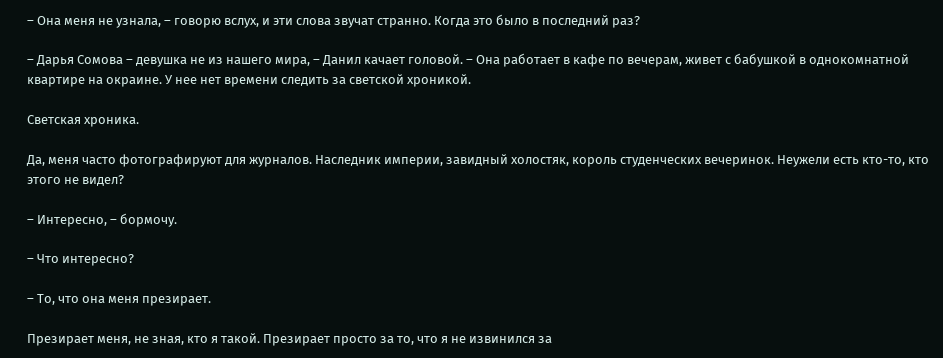– Она меня не узнала, – говорю вслух, и эти слова звучат странно. Когда это было в последний раз?

– Дарья Сомова – девушка не из нашего мира, – Данил качает головой. – Она работает в кафе по вечерам, живет с бабушкой в однокомнатной квартире на окраине. У нее нет времени следить за светской хроникой.

Светская хроника.

Да, меня часто фотографируют для журналов. Наследник империи, завидный холостяк, король студенческих вечеринок. Неужели есть кто-то, кто этого не видел?

– Интересно, – бормочу.

– Что интересно?

– То, что она меня презирает.

Презирает меня, не зная, кто я такой. Презирает просто за то, что я не извинился за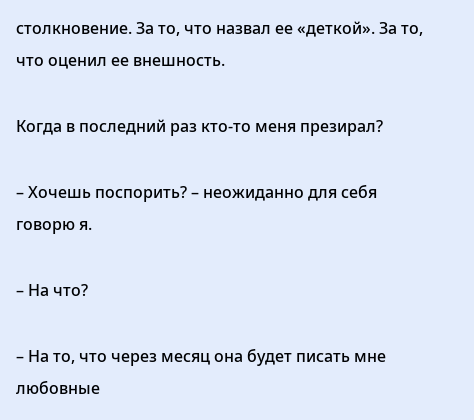столкновение. За то, что назвал ее «деткой». За то, что оценил ее внешность.

Когда в последний раз кто-то меня презирал?

– Хочешь поспорить? – неожиданно для себя говорю я.

– На что?

– На то, что через месяц она будет писать мне любовные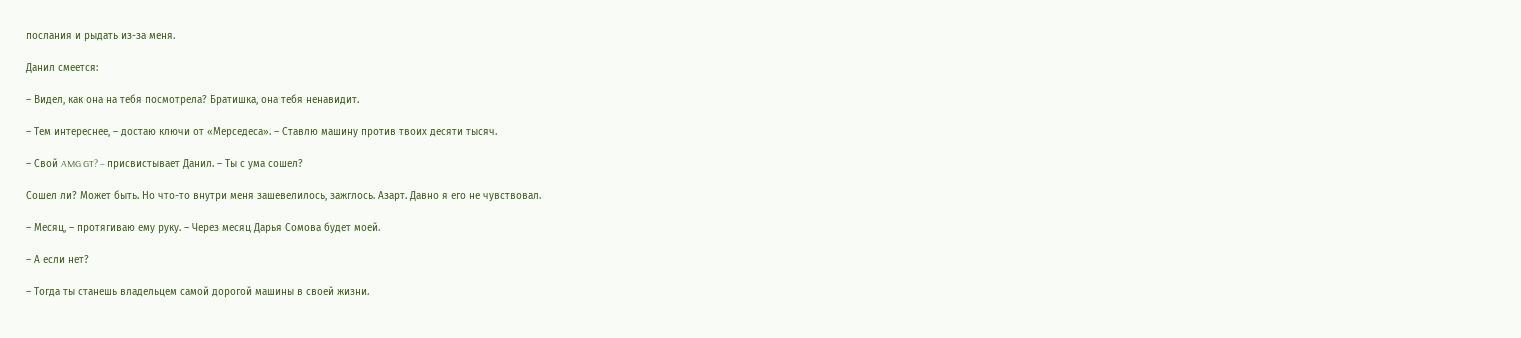послания и рыдать из-за меня.

Данил смеется:

– Видел, как она на тебя посмотрела? Братишка, она тебя ненавидит.

– Тем интереснее, – достаю ключи от «Мерседеса». – Ставлю машину против твоих десяти тысяч.

– Свой AMG GT? – присвистывает Данил. – Ты с ума сошел?

Сошел ли? Может быть. Но что-то внутри меня зашевелилось, зажглось. Азарт. Давно я его не чувствовал.

– Месяц, – протягиваю ему руку. – Через месяц Дарья Сомова будет моей.

– А если нет?

– Тогда ты станешь владельцем самой дорогой машины в своей жизни.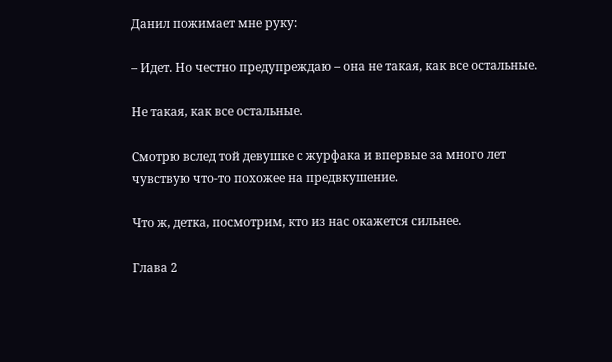Данил пожимает мне руку:

– Идет. Но честно предупреждаю – она не такая, как все остальные.

Не такая, как все остальные.

Смотрю вслед той девушке с журфака и впервые за много лет чувствую что-то похожее на предвкушение.

Что ж, детка, посмотрим, кто из нас окажется сильнее.

Глава 2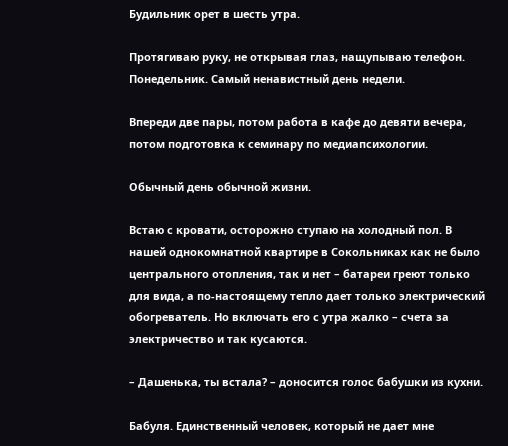Будильник орет в шесть утра.

Протягиваю руку, не открывая глаз, нащупываю телефон. Понедельник. Самый ненавистный день недели.

Впереди две пары, потом работа в кафе до девяти вечера, потом подготовка к семинару по медиапсихологии.

Обычный день обычной жизни.

Встаю с кровати, осторожно ступаю на холодный пол. В нашей однокомнатной квартире в Сокольниках как не было центрального отопления, так и нет – батареи греют только для вида, а по-настоящему тепло дает только электрический обогреватель. Но включать его с утра жалко – счета за электричество и так кусаются.

– Дашенька, ты встала? – доносится голос бабушки из кухни.

Бабуля. Единственный человек, который не дает мне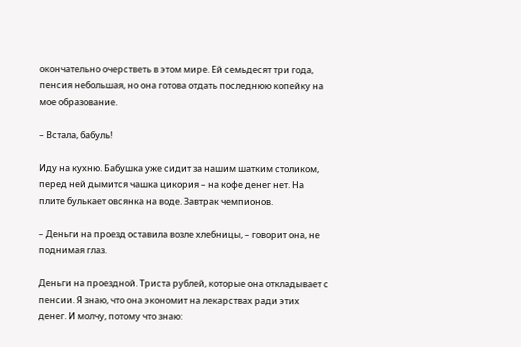окончательно очерстветь в этом мире. Ей семьдесят три года, пенсия небольшая, но она готова отдать последнюю копейку на мое образование.

– Встала, бабуль!

Иду на кухню. Бабушка уже сидит за нашим шатким столиком, перед ней дымится чашка цикория – на кофе денег нет. На плите булькает овсянка на воде. Завтрак чемпионов.

– Деньги на проезд оставила возле хлебницы, – говорит она, не поднимая глаз.

Деньги на проездной. Триста рублей, которые она откладывает с пенсии. Я знаю, что она экономит на лекарствах ради этих денег. И молчу, потому что знаю: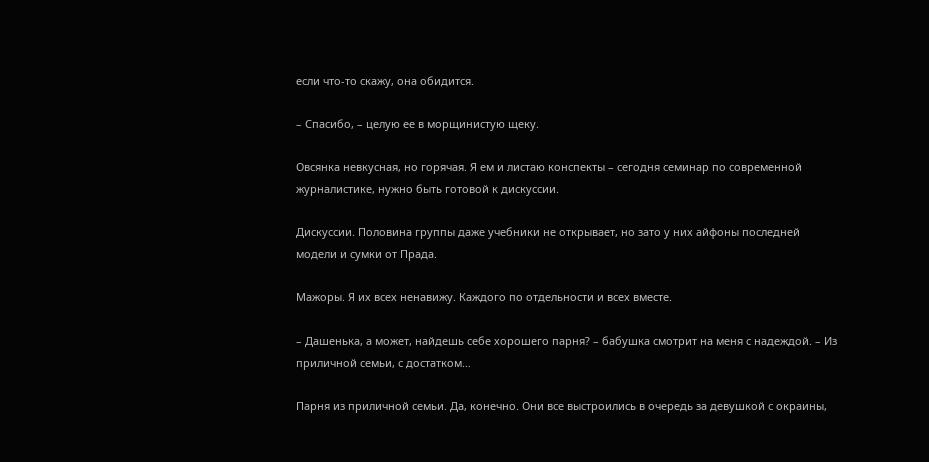если что-то скажу, она обидится.

– Спасибо, – целую ее в морщинистую щеку.

Овсянка невкусная, но горячая. Я ем и листаю конспекты – сегодня семинар по современной журналистике, нужно быть готовой к дискуссии.

Дискуссии. Половина группы даже учебники не открывает, но зато у них айфоны последней модели и сумки от Прада.

Мажоры. Я их всех ненавижу. Каждого по отдельности и всех вместе.

– Дашенька, а может, найдешь себе хорошего парня? – бабушка смотрит на меня с надеждой. – Из приличной семьи, с достатком…

Парня из приличной семьи. Да, конечно. Они все выстроились в очередь за девушкой с окраины,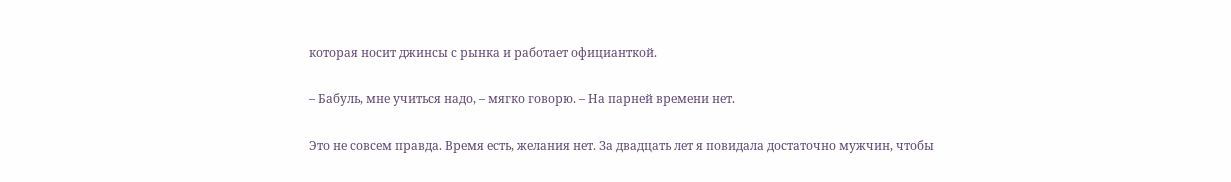которая носит джинсы с рынка и работает официанткой.

– Бабуль, мне учиться надо, – мягко говорю. – На парней времени нет.

Это не совсем правда. Время есть, желания нет. За двадцать лет я повидала достаточно мужчин, чтобы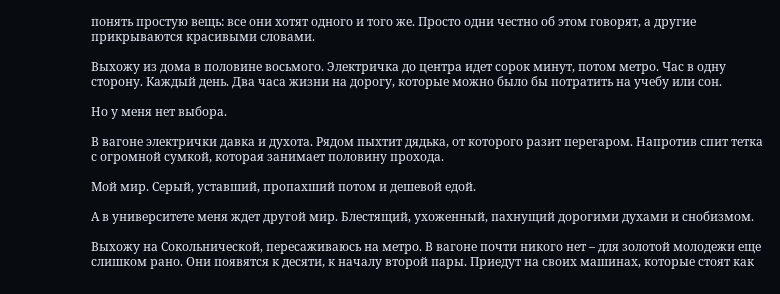понять простую вещь: все они хотят одного и того же. Просто одни честно об этом говорят, а другие прикрываются красивыми словами.

Выхожу из дома в половине восьмого. Электричка до центра идет сорок минут, потом метро. Час в одну сторону. Каждый день. Два часа жизни на дорогу, которые можно было бы потратить на учебу или сон.

Но у меня нет выбора.

В вагоне электрички давка и духота. Рядом пыхтит дядька, от которого разит перегаром. Напротив спит тетка с огромной сумкой, которая занимает половину прохода.

Мой мир. Серый, уставший, пропахший потом и дешевой едой.

А в университете меня ждет другой мир. Блестящий, ухоженный, пахнущий дорогими духами и снобизмом.

Выхожу на Сокольнической, пересаживаюсь на метро. В вагоне почти никого нет – для золотой молодежи еще слишком рано. Они появятся к десяти, к началу второй пары. Приедут на своих машинах, которые стоят как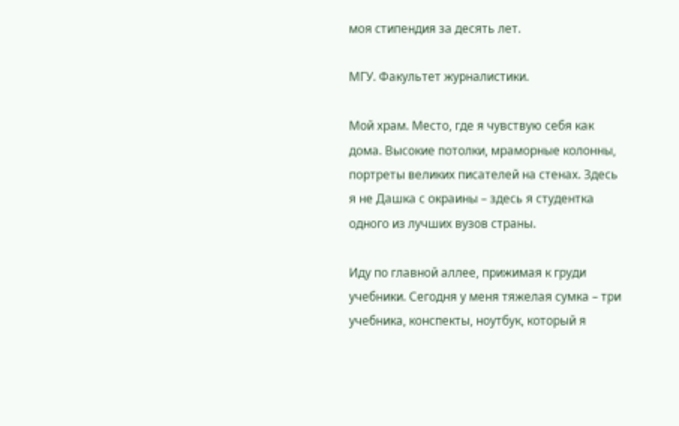моя стипендия за десять лет.

МГУ. Факультет журналистики.

Мой храм. Место, где я чувствую себя как дома. Высокие потолки, мраморные колонны, портреты великих писателей на стенах. Здесь я не Дашка с окраины – здесь я студентка одного из лучших вузов страны.

Иду по главной аллее, прижимая к груди учебники. Сегодня у меня тяжелая сумка – три учебника, конспекты, ноутбук, который я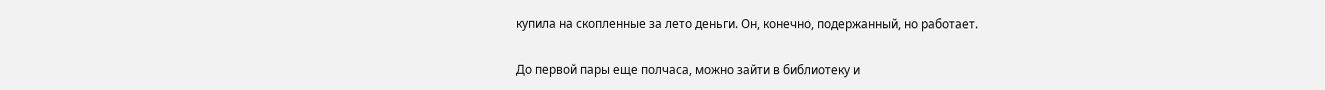купила на скопленные за лето деньги. Он, конечно, подержанный, но работает.

До первой пары еще полчаса, можно зайти в библиотеку и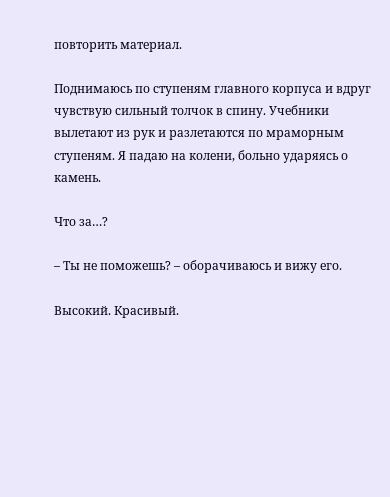повторить материал.

Поднимаюсь по ступеням главного корпуса и вдруг чувствую сильный толчок в спину. Учебники вылетают из рук и разлетаются по мраморным ступеням. Я падаю на колени, больно ударяясь о камень.

Что за…?

– Ты не поможешь? – оборачиваюсь и вижу его.

Высокий. Красивый.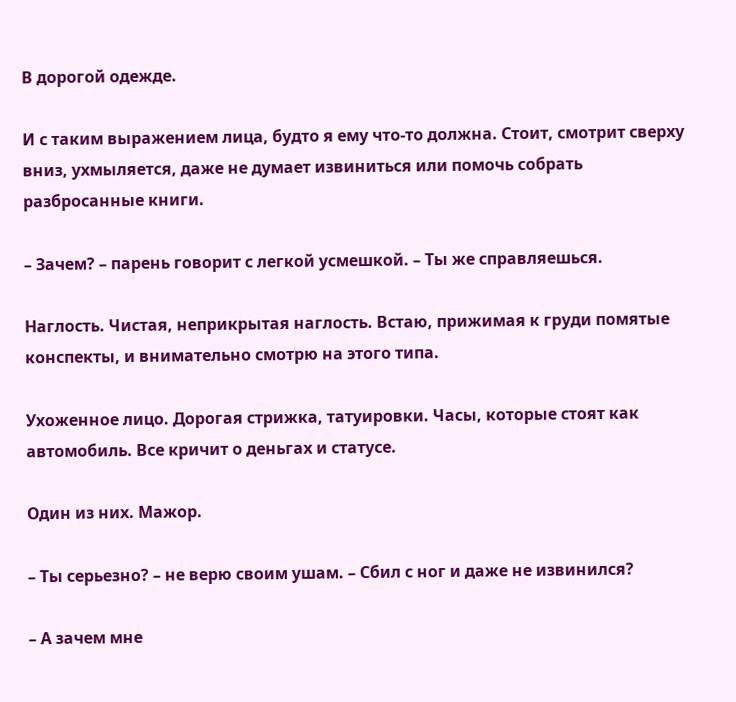В дорогой одежде.

И с таким выражением лица, будто я ему что-то должна. Стоит, смотрит сверху вниз, ухмыляется, даже не думает извиниться или помочь собрать разбросанные книги.

– Зачем? – парень говорит с легкой усмешкой. – Ты же справляешься.

Наглость. Чистая, неприкрытая наглость. Встаю, прижимая к груди помятые конспекты, и внимательно смотрю на этого типа.

Ухоженное лицо. Дорогая стрижка, татуировки. Часы, которые стоят как автомобиль. Все кричит о деньгах и статусе.

Один из них. Мажор.

– Ты серьезно? – не верю своим ушам. – Сбил с ног и даже не извинился?

– А зачем мне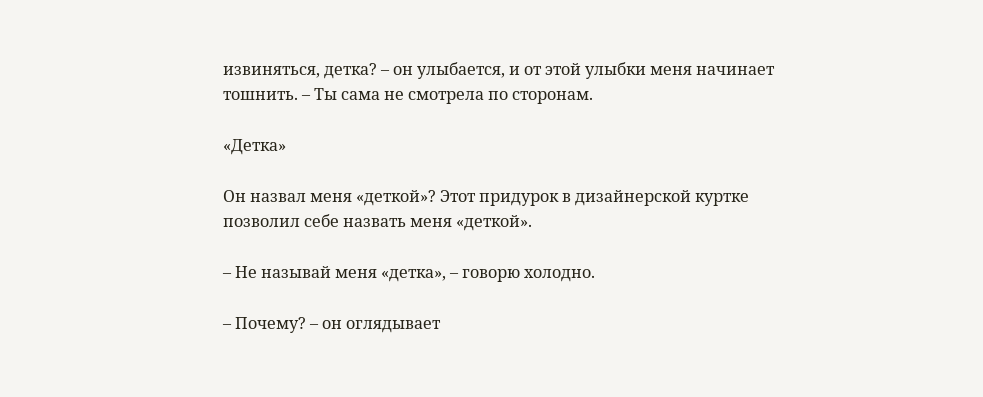извиняться, детка? – он улыбается, и от этой улыбки меня начинает тошнить. – Ты сама не смотрела по сторонам.

«Детка»

Он назвал меня «деткой»? Этот придурок в дизайнерской куртке позволил себе назвать меня «деткой».

– Не называй меня «детка», – говорю холодно.

– Почему? – он оглядывает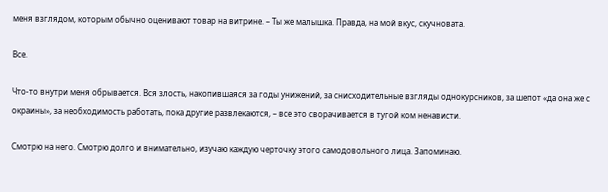меня взглядом, которым обычно оценивают товар на витрине. – Ты же малышка. Правда, на мой вкус, скучновата.

Все.

Что-то внутри меня обрывается. Вся злость, накопившаяся за годы унижений, за снисходительные взгляды однокурсников, за шепот «да она же с окраины», за необходимость работать, пока другие развлекаются, – все это сворачивается в тугой ком ненависти.

Смотрю на него. Смотрю долго и внимательно, изучаю каждую черточку этого самодовольного лица. Запоминаю.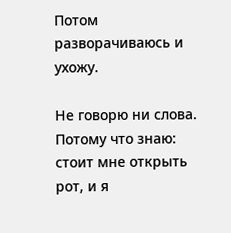Потом разворачиваюсь и ухожу.

Не говорю ни слова. Потому что знаю: стоит мне открыть рот, и я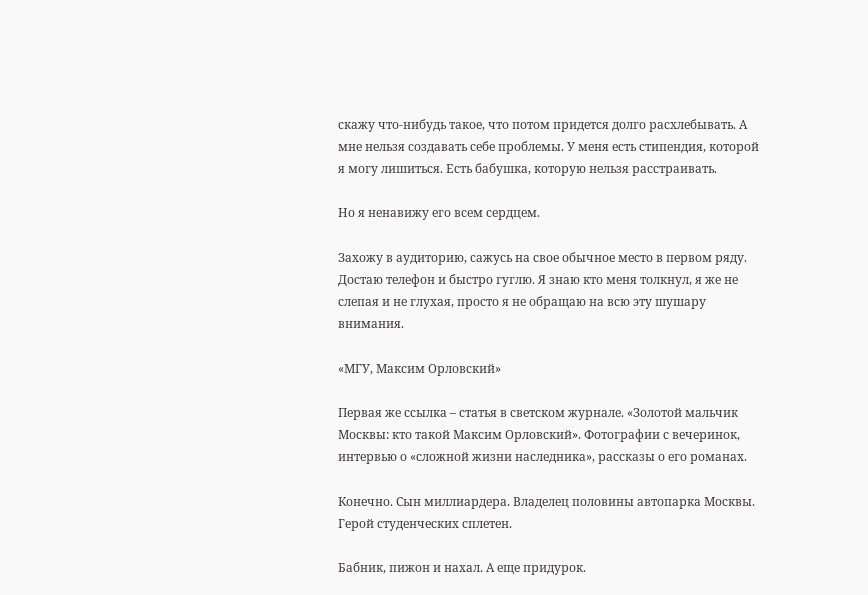скажу что-нибудь такое, что потом придется долго расхлебывать. А мне нельзя создавать себе проблемы. У меня есть стипендия, которой я могу лишиться. Есть бабушка, которую нельзя расстраивать.

Но я ненавижу его всем сердцем.

Захожу в аудиторию, сажусь на свое обычное место в первом ряду. Достаю телефон и быстро гуглю. Я знаю кто меня толкнул, я же не слепая и не глухая, просто я не обращаю на всю эту шушару внимания.

«МГУ, Максим Орловский»

Первая же ссылка – статья в светском журнале. «Золотой мальчик Москвы: кто такой Максим Орловский». Фотографии с вечеринок, интервью о «сложной жизни наследника», рассказы о его романах.

Конечно. Сын миллиардера. Владелец половины автопарка Москвы. Герой студенческих сплетен.

Бабник, пижон и нахал. А еще придурок.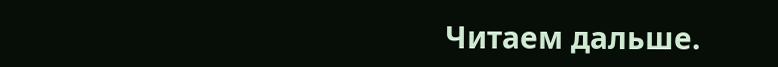Читаем дальше.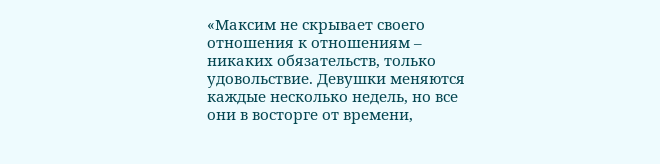«Максим не скрывает своего отношения к отношениям – никаких обязательств, только удовольствие. Девушки меняются каждые несколько недель, но все они в восторге от времени,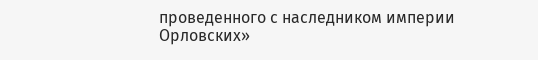проведенного с наследником империи Орловских»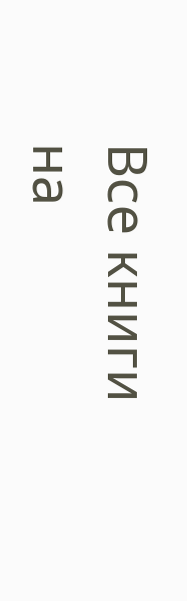Все книги на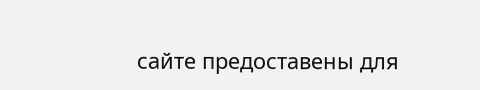сайте предоставены для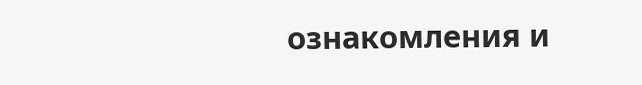ознакомления и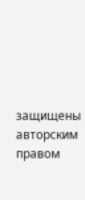защищены авторским правом